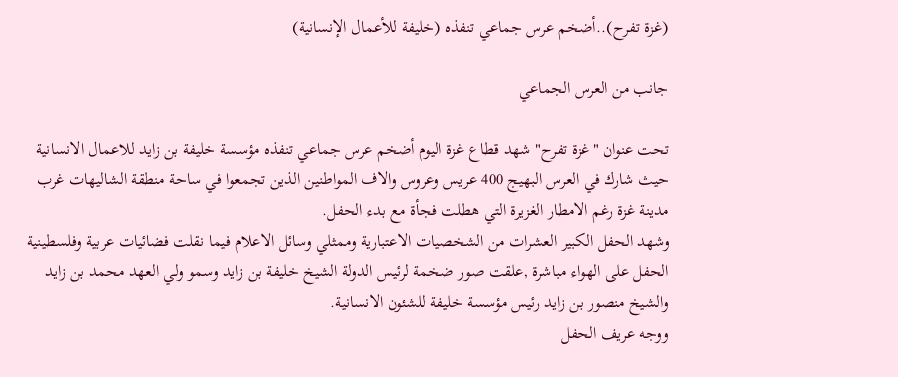(غزة تفرح)..أضخم عرس جماعي تنفذه (خليفة للأعمال الإنسانية)

جانب من العرس الجماعي

تحت عنوان "غزة تفرح" شهد قطاع غزة اليوم أضخم عرس جماعي تنفذه مؤسسة خليفة بن زايد للاعمال الانسانية حيث شارك في العرس البهيج 400 عريس وعروس والاف المواطنين الذين تجمعوا في ساحة منطقة الشاليهات غرب مدينة غزة رغم الامطار الغزيرة التي هطلت فجأة مع بدء الحفل.
وشهد الحفل الكبير العشرات من الشخصيات الاعتبارية وممثلي وسائل الاعلام فيما نقلت فضائيات عربية وفلسطينية الحفل على الهواء مباشرة ,علقت صور ضخمة لرئيس الدولة الشيخ خليفة بن زايد وسمو ولي العهد محمد بن زايد والشيخ منصور بن زايد رئيس مؤسسة خليفة للشئون الانسانية.
ووجه عريف الحفل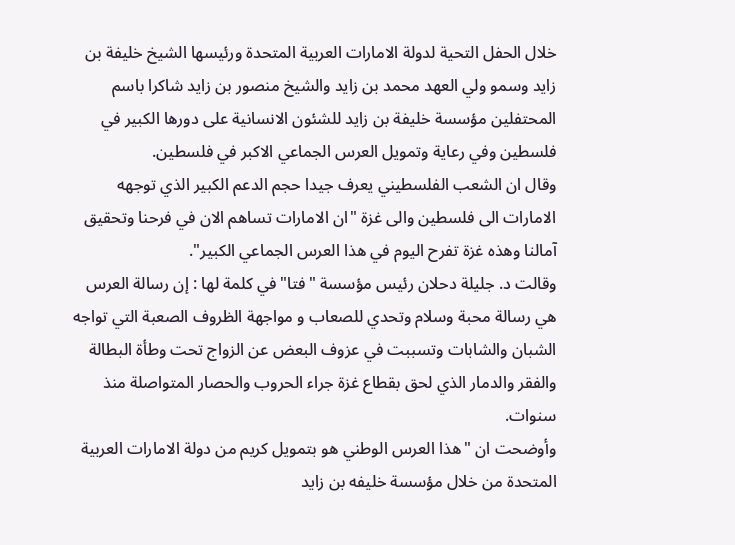خلال الحفل التحية لدولة الامارات العربية المتحدة ورئيسها الشيخ خليفة بن زايد وسمو ولي العهد محمد بن زايد والشيخ منصور بن زايد شاكرا باسم المحتفلين مؤسسة خليفة بن زايد للشئون الانسانية على دورها الكبير في فلسطين وفي رعاية وتمويل العرس الجماعي الاكبر في فلسطين.
وقال ان الشعب الفلسطيني يعرف جيدا حجم الدعم الكبير الذي توجهه الامارات الى فلسطين والى غزة "ان الامارات تساهم الان في فرحنا وتحقيق آمالنا وهذه غزة تفرح اليوم في هذا العرس الجماعي الكبير".
وقالت د. جليلة دحلان رئيس مؤسسة "فتا" في كلمة لها : إن رسالة العرس هي رسالة محبة وسلام وتحدي للصعاب و مواجهة الظروف الصعبة التي تواجه الشبان والشابات وتسببت في عزوف البعض عن الزواج تحت وطأة البطالة والفقر والدمار الذي لحق بقطاع غزة جراء الحروب والحصار المتواصلة منذ سنوات.
وأوضحت ان "هذا العرس الوطني هو بتمويل كريم من دولة الامارات العربية المتحدة من خلال مؤسسة خليفه بن زايد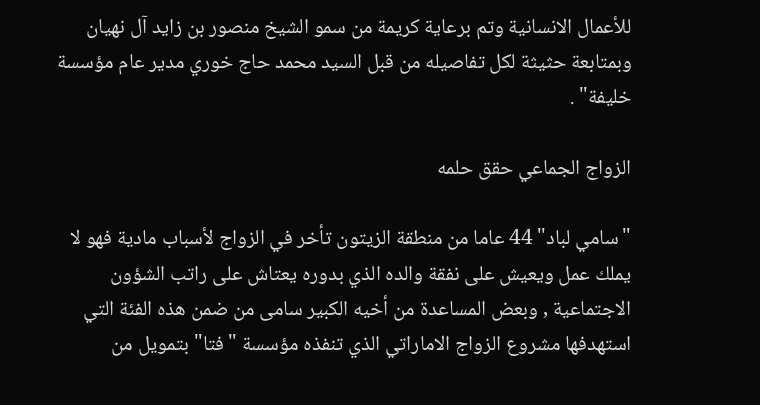للأعمال الانسانية وتم برعاية كريمة من سمو الشيخ منصور بن زايد آل نهيان وبمتابعة حثيثة لكل تفاصيله من قبل السيد محمد حاج خوري مدير عام مؤسسة خليفة" .

الزواج الجماعي حقق حلمه

"سامي لباد" 44 عاما من منطقة الزيتون تأخر في الزواج لأسباب مادية فهو لا يملك عمل ويعيش على نفقة والده الذي بدوره يعتاش على راتب الشؤون الاجتماعية , وبعض المساعدة من أخيه الكبير سامى من ضمن هذه الفئة التي استهدفها مشروع الزواج الاماراتي الذي تنفذه مؤسسة "فتا" بتمويل من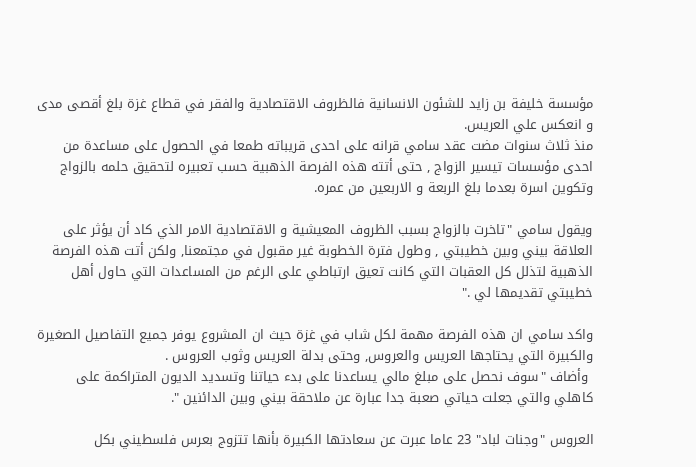مؤسسة خليفة بن زايد للشئون الانسانية فالظروف الاقتصادية والفقر في قطاع غزة بلغ أقصى مدى و انعكس علي العريس.
منذ ثلاث سنوات مضت عقد سامي قرانه على احدى قريباته طمعا في الحصول على مساعدة من احدى مؤسسات تيسير الزواج , حتى أتته هذه الفرصة الذهبية حسب تعبيره لتحقيق حلمه بالزواج وتكوين اسرة بعدما بلغ الربعة و الاربعين من عمره.

ويقول سامي "تاخرت بالزواج بسبب الظروف المعيشية و الاقتصادية الامر الذي كاد أن يؤثر على العلاقة بيني وبين خطيبتي , وطول فترة الخطوبة غير مقبول في مجتمعنا, ولكن أتت هذه الفرصة الذهبية لتذلل كل العقبات التي كانت تعيق ارتباطي على الرغم من المساعدات التي حاول أهل خطيبتي تقديمها لي ."

واكد سامي ان هذه الفرصة مهمة لكل شاب في غزة حيث ان المشروع يوفر جميع التفاصيل الصغيرة والكبيرة التي يحتاجها العريس والعروس, وحتى بدلة العريس وثوب العروس .
 وأضاف "سوف نحصل على مبلغ مالي يساعدنا على بدء حياتنا وتسديد الديون المتراكمة على كاهلي والتي جعلت حياتي صعبة جدا عبارة عن ملاحقة بيني وبين الدائنين ".

العروس "وجنات لباد" 23 عاما عبرت عن سعادتها الكبيرة بأنها تتزوج بعرس فلسطيني بكل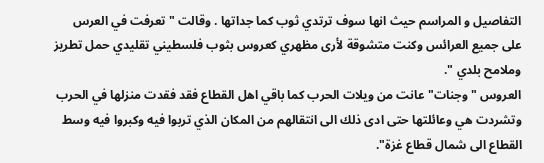التفاصيل و المراسم حيث انها سوف ترتدي ثوب كما جداتها . وقالت "تعرفت في العرس على جميع العرائس وكنت متشوقة لأرى مظهري كعروس بثوب فلسطيني تقليدي حمل تطريز وملامح بلدي ".
العروس "وجنات" عانت من ويلات الحرب كما باقي اهل القطاع فقد فقدت منزلها في الحرب وتشردت هي وعائلتها حتى ادى ذلك الى انتقالهم من المكان الذي تربوا فيه وكبروا فيه وسط القطاع الى شمال قطاع غزة".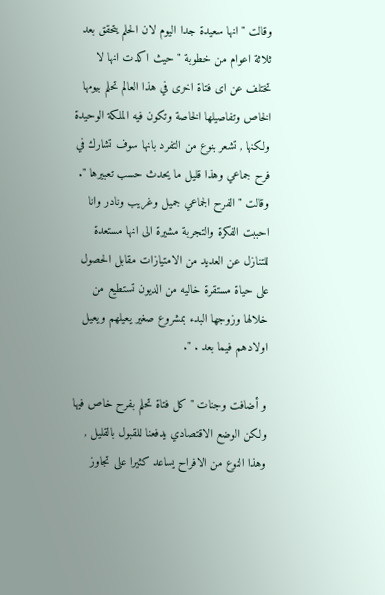وقالت "انها سعيدة جدا اليوم لان الحلم يتحقق بعد ثلاثة اعوام من خطوبة " حيث اكدت انها لا تختلف عن اى فتاة اخرى في هذا العالم تحلم بيومها الخاص وتفاصيلها الخاصة وتكون فيه الملكة الوحيدة ولكنها , تشعر بنوع من التفرد بانها سوف تشارك في فرح جماعي وهذا قليل ما يحدث حسب تعبيرها ".
وقالت " الفرح الجماعي جميل وغريب ونادر وانا احببت الفكرة والتجربة مشيرة الى انها مستعدة للتنازل عن العديد من الامتيازات مقابل الحصول على حياة مستقرة خاليه من الديون تستطيع من خلالها وزوجها البدء بمشروع صغير يعيلهم ويعيل اولادهم فيما بعد . ".

و أضافت وجنات " كل فتاة تحلم بفرح خاص فيها ولكن الوضع الاقتصادي يدفعنا للقبول بالقليل , وهذا النوع من الافراح يساعد كثيرا على تجاوز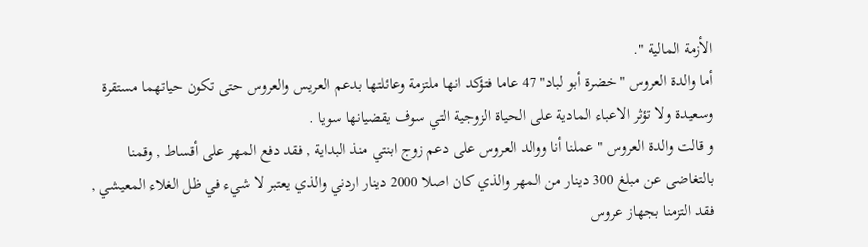الأزمة المالية ".
أما والدة العروس "خضرة أبو لباد" 47 عاما فتؤكد انها ملتزمة وعائلتها بدعم العريس والعروس حتى تكون حياتهما مستقرة وسعيدة ولا تؤثر الاعباء المادية على الحياة الزوجية التي سوف يقضيانها سويا .
و قالت والدة العروس " عملنا أنا ووالد العروس على دعم زوج ابنتي منذ البداية , فقد دفع المهر على أقساط , وقمنا بالتغاضى عن مبلغ 300 دينار من المهر والذي كان اصلا 2000 دينار اردني والذي يعتبر لا شيء في ظل الغلاء المعيشي , فقد التزمنا بجهاز عروس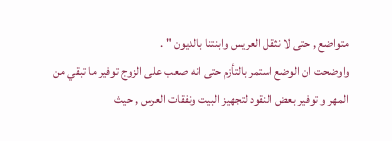متواضع , حتى لا نثقل العريس وابنتنا بالديون " .
واوضحت ان الوضع استمر بالتأزم حتى انه صعب على الزوج توفير ما تبقي من المهر و توفير بعض النقود لتجهيز البيت ونفقات العرس , حيث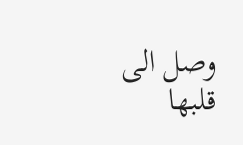وصل الى قلبها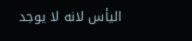اليأس لانه لا يوجد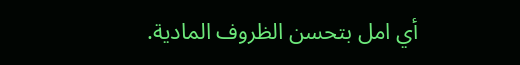أي امل بتحسن الظروف المادية.